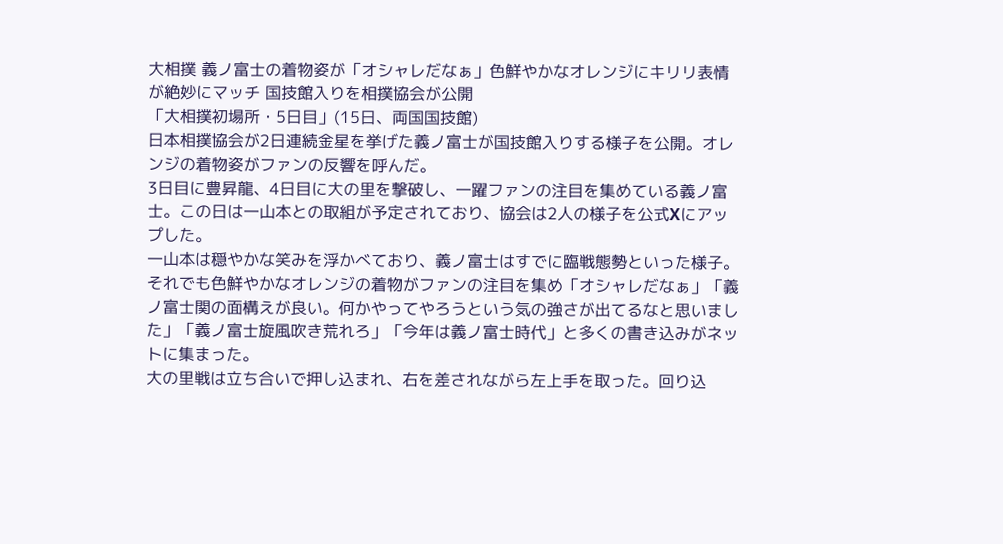大相撲 義ノ富士の着物姿が「オシャレだなぁ」色鮮やかなオレンジにキリリ表情が絶妙にマッチ 国技館入りを相撲協会が公開
「大相撲初場所・5日目」(15日、両国国技館)
日本相撲協会が2日連続金星を挙げた義ノ富士が国技館入りする様子を公開。オレンジの着物姿がファンの反響を呼んだ。
3日目に豊昇龍、4日目に大の里を撃破し、一躍ファンの注目を集めている義ノ富士。この日は一山本との取組が予定されており、協会は2人の様子を公式Xにアップした。
一山本は穏やかな笑みを浮かべており、義ノ富士はすでに臨戦態勢といった様子。それでも色鮮やかなオレンジの着物がファンの注目を集め「オシャレだなぁ」「義ノ富士関の面構えが良い。何かやってやろうという気の強さが出てるなと思いました」「義ノ富士旋風吹き荒れろ」「今年は義ノ富士時代」と多くの書き込みがネットに集まった。
大の里戦は立ち合いで押し込まれ、右を差されながら左上手を取った。回り込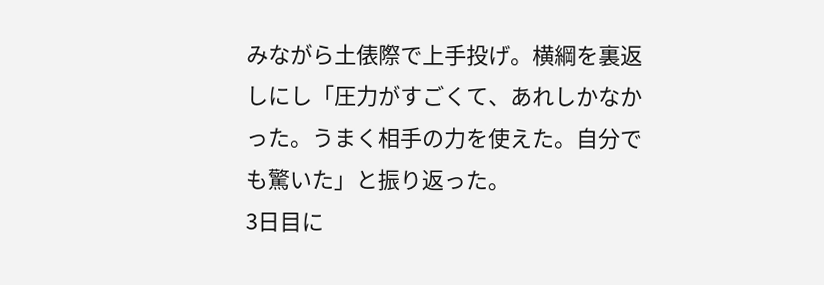みながら土俵際で上手投げ。横綱を裏返しにし「圧力がすごくて、あれしかなかった。うまく相手の力を使えた。自分でも驚いた」と振り返った。
3日目に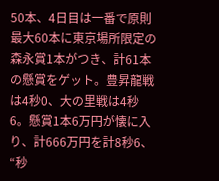50本、4日目は一番で原則最大60本に東京場所限定の森永賞1本がつき、計61本の懸賞をゲット。豊昇龍戦は4秒0、大の里戦は4秒6。懸賞1本6万円が懐に入り、計666万円を計8秒6、“秒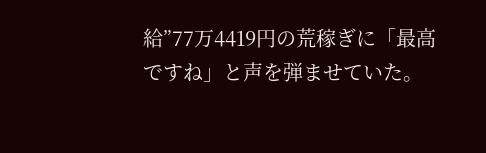給”77万4419円の荒稼ぎに「最高ですね」と声を弾ませていた。